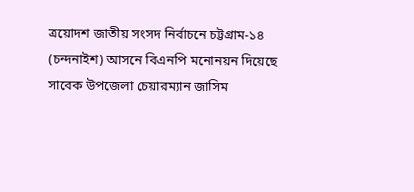ত্রয়োদশ জাতীয় সংসদ নির্বাচনে চট্টগ্রাম-১৪ (চন্দনাইশ) আসনে বিএনপি মনোনয়ন দিয়েছে সাবেক উপজেলা চেয়ারম্যান জাসিম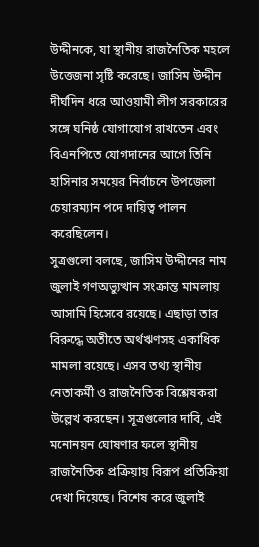উদ্দীনকে, যা স্থানীয় রাজনৈতিক মহলে উত্তেজনা সৃষ্টি করেছে। জাসিম উদ্দীন দীর্ঘদিন ধরে আওয়ামী লীগ সরকারের সঙ্গে ঘনিষ্ঠ যোগাযোগ রাখতেন এবং বিএনপিতে যোগদানের আগে তিনি হাসিনার সময়ের নির্বাচনে উপজেলা চেয়ারম্যান পদে দায়িত্ব পালন করেছিলেন।
সুত্রগুলো বলছে, জাসিম উদ্দীনের নাম জুলাই গণঅভ্যুত্থান সংক্রান্ত মামলায় আসামি হিসেবে রয়েছে। এছাড়া তার বিরুদ্ধে অতীতে অর্থঋণসহ একাধিক মামলা রয়েছে। এসব তথ্য স্থানীয় নেতাকর্মী ও রাজনৈতিক বিশ্লেষকরা উল্লেখ করছেন। সূত্রগুলোর দাবি, এই মনোনয়ন ঘোষণার ফলে স্থানীয় রাজনৈতিক প্রক্রিয়ায় বিরূপ প্রতিক্রিয়া দেখা দিয়েছে। বিশেষ করে জুলাই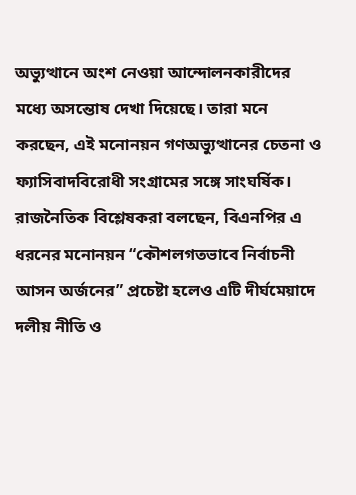অভ্যুত্থানে অংশ নেওয়া আন্দোলনকারীদের মধ্যে অসন্তোষ দেখা দিয়েছে। তারা মনে করছেন, এই মনোনয়ন গণঅভ্যুত্থানের চেতনা ও ফ্যাসিবাদবিরোধী সংগ্রামের সঙ্গে সাংঘর্ষিক।
রাজনৈতিক বিশ্লেষকরা বলছেন, বিএনপির এ ধরনের মনোনয়ন “কৌশলগতভাবে নির্বাচনী আসন অর্জনের” প্রচেষ্টা হলেও এটি দীর্ঘমেয়াদে দলীয় নীতি ও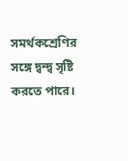সমর্থকশ্রেণির সঙ্গে দ্বন্দ্ব সৃষ্টি করতে পারে।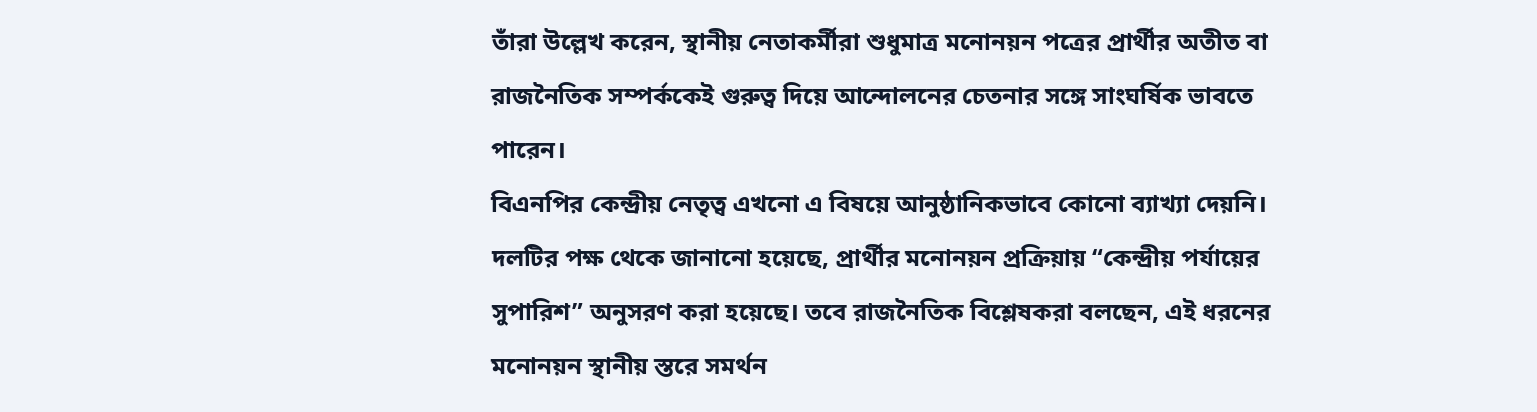তাঁরা উল্লেখ করেন, স্থানীয় নেতাকর্মীরা শুধুমাত্র মনোনয়ন পত্রের প্রার্থীর অতীত বা রাজনৈতিক সম্পর্ককেই গুরুত্ব দিয়ে আন্দোলনের চেতনার সঙ্গে সাংঘর্ষিক ভাবতে পারেন।
বিএনপির কেন্দ্রীয় নেতৃত্ব এখনো এ বিষয়ে আনুষ্ঠানিকভাবে কোনো ব্যাখ্যা দেয়নি। দলটির পক্ষ থেকে জানানো হয়েছে, প্রার্থীর মনোনয়ন প্রক্রিয়ায় “কেন্দ্রীয় পর্যায়ের সুপারিশ” অনুসরণ করা হয়েছে। তবে রাজনৈতিক বিশ্লেষকরা বলছেন, এই ধরনের মনোনয়ন স্থানীয় স্তরে সমর্থন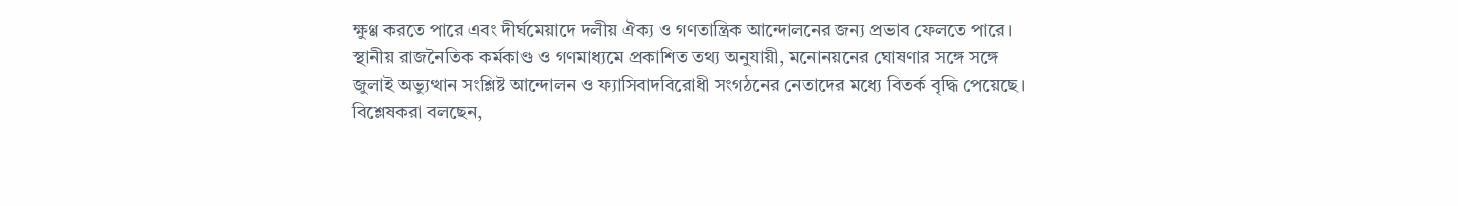ক্ষুণ্ণ করতে পারে এবং দীর্ঘমেয়াদে দলীয় ঐক্য ও গণতান্ত্রিক আন্দোলনের জন্য প্রভাব ফেলতে পারে।
স্থানীয় রাজনৈতিক কর্মকাণ্ড ও গণমাধ্যমে প্রকাশিত তথ্য অনুযায়ী, মনোনয়নের ঘোষণার সঙ্গে সঙ্গে জুলাই অভ্যুত্থান সংশ্লিষ্ট আন্দোলন ও ফ্যাসিবাদবিরোধী সংগঠনের নেতাদের মধ্যে বিতর্ক বৃদ্ধি পেয়েছে। বিশ্লেষকরা বলছেন,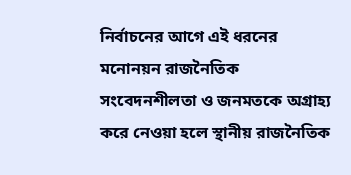নির্বাচনের আগে এই ধরনের মনোনয়ন রাজনৈতিক সংবেদনশীলতা ও জনমতকে অগ্রাহ্য করে নেওয়া হলে স্থানীয় রাজনৈতিক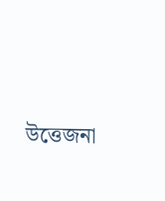উত্তেজনা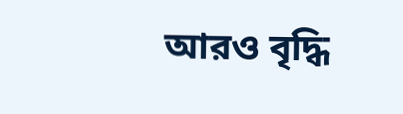আরও বৃদ্ধি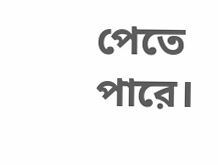পেতে পারে।